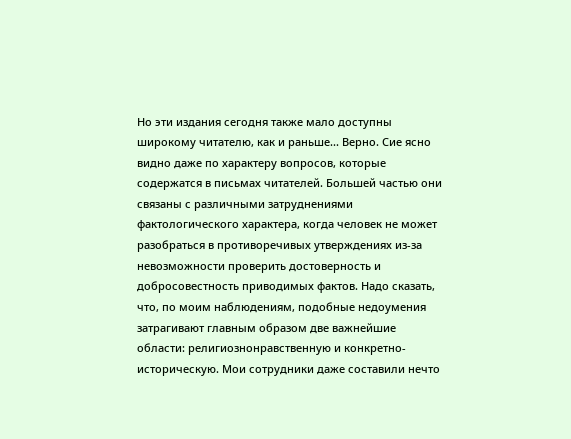Но эти издания сегодня также мало доступны широкому читателю, как и раньше... Верно. Сие ясно видно даже по характеру вопросов, которые содержатся в письмах читателей. Большей частью они связаны с различными затруднениями фактологического характера, когда человек не может разобраться в противоречивых утверждениях из-за невозможности проверить достоверность и добросовестность приводимых фактов. Надо сказать, что, по моим наблюдениям, подобные недоумения затрагивают главным образом две важнейшие области: религиознонравственную и конкретно-историческую. Мои сотрудники даже составили нечто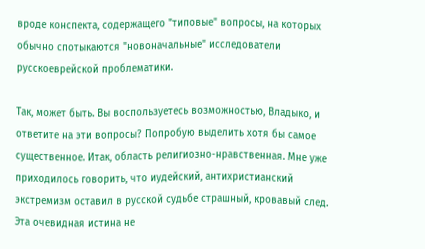вроде конспекта, содержащего "типовые" вопросы, на которых обычно спотыкаются "новоначальные" исследователи русскоеврейской проблематики.

Так, может быть. Вы воспользуетесь возможностью, Владыко, и ответите на эти вопросы? Попробую выделить хотя бы самое существенное. Итак, область религиозно-нравственная. Мне уже приходилось говорить, что иудейский, антихристианский экстремизм оставил в русской судьбе страшный, кровавый след. Эта очевидная истина не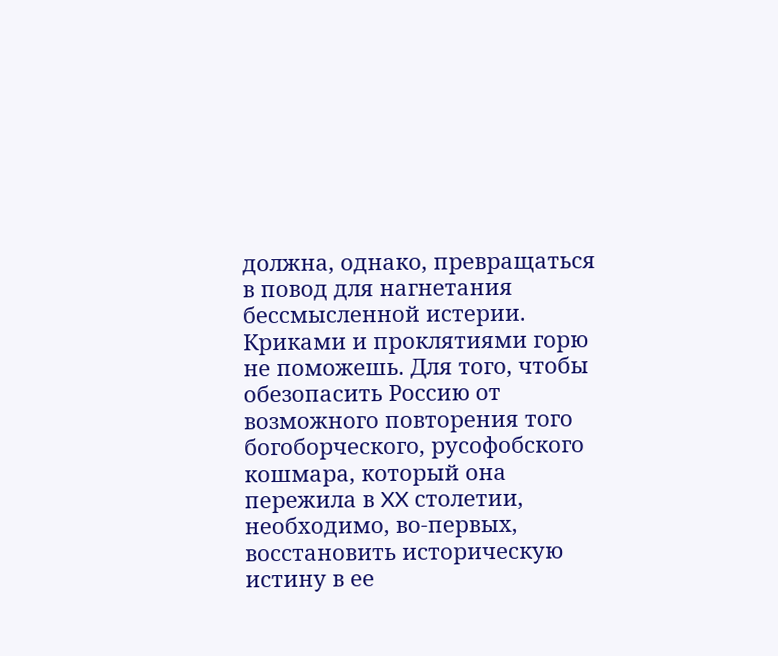должна, однако, превращаться в повод для нагнетания бессмысленной истерии. Криками и проклятиями горю не поможешь. Для того, чтобы обезопасить Россию от возможного повторения того богоборческого, русофобского кошмара, который она пережила в XX столетии, необходимо, во-первых, восстановить историческую истину в ее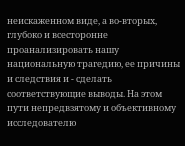неискаженном виде, а во-вторых, глубоко и всесторонне проанализировать нашу национальную трагедию, ее причины и следствия и - сделать соответствующие выводы. На этом пути непредвзятому и объективному исследователю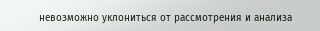невозможно уклониться от рассмотрения и анализа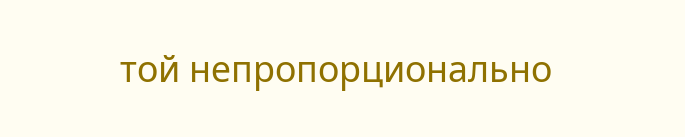той непропорционально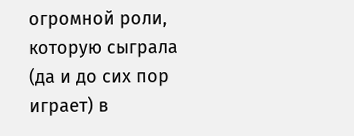огромной роли, которую сыграла (да и до сих пор играет) в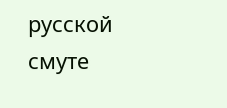русской смуте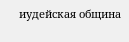иудейская община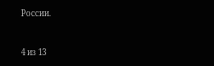России.



4 из 13